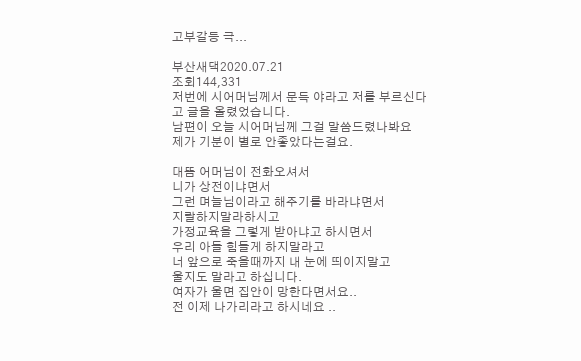고부갈등 극...

부산새댁2020.07.21
조회144,331
저번에 시어머님께서 문득 야라고 저를 부르신다고 글을 올렸었습니다.
남편이 오늘 시어머님께 그걸 말씀드렸나봐요
제가 기분이 별로 안좋았다는걸요.

대뜸 어머님이 전화오셔서
니가 상전이냐면서
그런 며늘님이라고 해주기를 바라냐면서
지랄하지말라하시고
가정교육을 그렇게 받아냐고 하시면서
우리 아들 힘들게 하지말라고
너 앞으로 죽을때까지 내 눈에 띄이지말고
울지도 말라고 하십니다.
여자가 울면 집안이 망한다면서요..
전 이제 나가리라고 하시네요 ..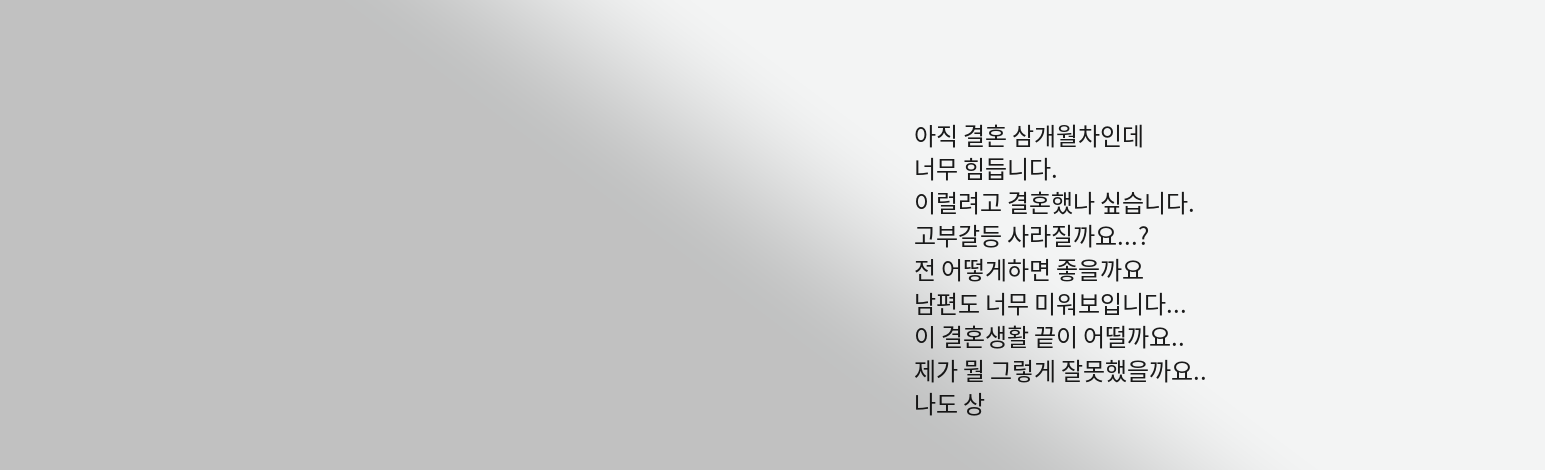아직 결혼 삼개월차인데
너무 힘듭니다.
이럴려고 결혼했나 싶습니다.
고부갈등 사라질까요...?
전 어떻게하면 좋을까요
남편도 너무 미워보입니다...
이 결혼생활 끝이 어떨까요..
제가 뭘 그렇게 잘못했을까요..
나도 상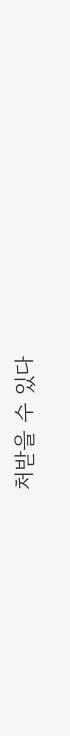처받을 수 있다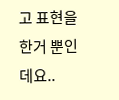고 표현을 한거 뿐인데요..